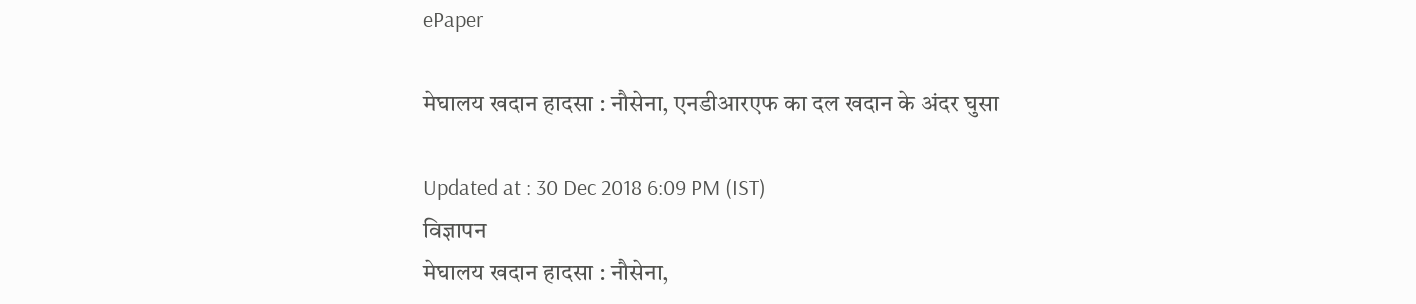ePaper

मेघालय खदान हादसा : नौसेना, एनडीआरएफ का दल खदान के अंदर घुसा

Updated at : 30 Dec 2018 6:09 PM (IST)
विज्ञापन
मेघालय खदान हादसा : नौसेना,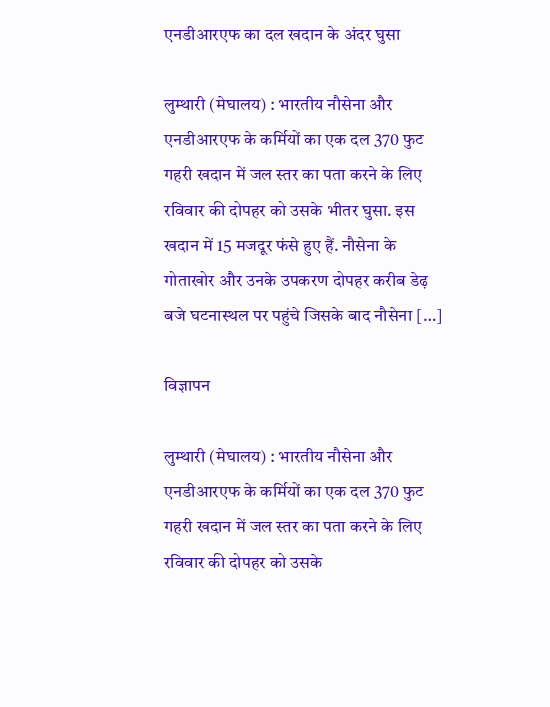एनडीआरएफ का दल खदान के अंदर घुसा

लुम्थारी (मेघालय) : भारतीय नौसेना और एनडीआरएफ के कर्मियों का एक दल 370 फुट गहरी खदान में जल स्तर का पता करने के लिए रविवार की दोपहर को उसके भीतर घुसा. इस खदान में 15 मजदूर फंसे हुए हैं. नौसेना के गोताखोर और उनके उपकरण दोपहर करीब डेढ़ बजे घटनास्थल पर पहुंचे जिसके बाद नौसेना […]

विज्ञापन

लुम्थारी (मेघालय) : भारतीय नौसेना और एनडीआरएफ के कर्मियों का एक दल 370 फुट गहरी खदान में जल स्तर का पता करने के लिए रविवार की दोपहर को उसके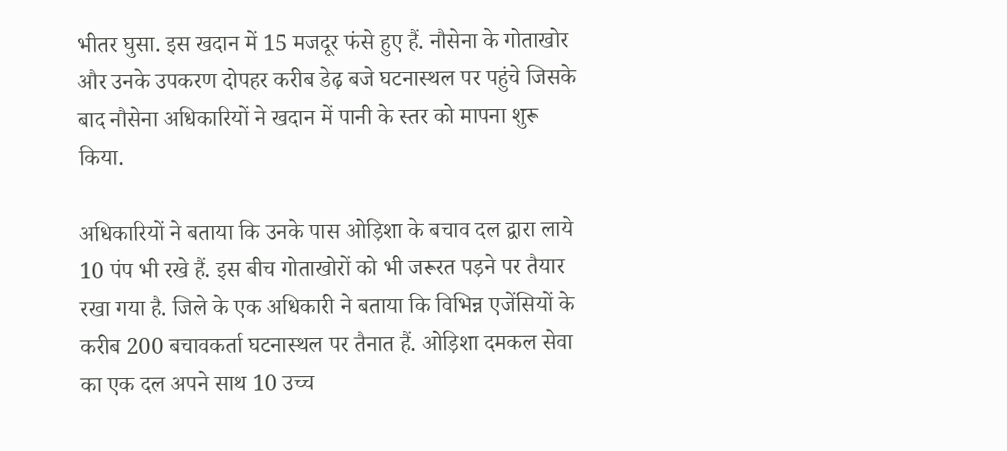भीतर घुसा. इस खदान में 15 मजदूर फंसे हुए हैं. नौसेना के गोताखोर और उनके उपकरण दोपहर करीब डेढ़ बजे घटनास्थल पर पहुंचे जिसके बाद नौसेना अधिकारियों ने खदान में पानी के स्तर को मापना शुरू किया.

अधिकारियों ने बताया कि उनके पास ओड़िशा के बचाव दल द्वारा लाये 10 पंप भी रखे हैं. इस बीच गोताखोरों को भी जरूरत पड़ने पर तैयार रखा गया है. जिले के एक अधिकारी ने बताया कि विभिन्न एजेंसियों के करीब 200 बचावकर्ता घटनास्थल पर तैनात हैं. ओड़िशा दमकल सेवा का एक दल अपने साथ 10 उच्च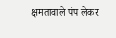क्षमतावाले पंप लेकर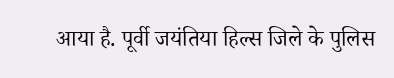आया है. पूर्वी जयंतिया हिल्स जिले के पुलिस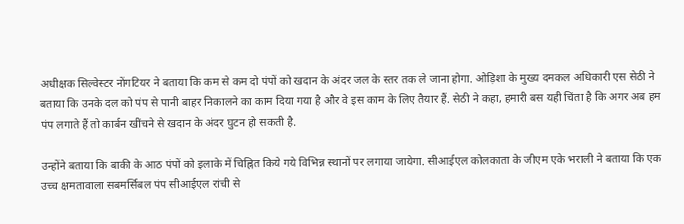अधीक्षक सिल्वेस्टर नोंगटियर ने बताया कि कम से कम दो पंपों को खदान के अंदर जल के स्तर तक ले जाना होगा. ओड़िशा के मुख्य दमकल अधिकारी एस सेठी ने बताया कि उनके दल को पंप से पानी बाहर निकालने का काम दिया गया है और वे इस काम के लिए तैयार हैं. सेठी ने कहा, हमारी बस यही चिंता है कि अगर अब हम पंप लगाते हैं तो कार्बन खींचने से खदान के अंदर घुटन हो सकती है.

उन्होंने बताया कि बाकी के आठ पंपों को इलाके में चिह्नित किये गये विभिन्न स्थानों पर लगाया जायेगा. सीआईएल कोलकाता के जीएम एके भराली ने बताया कि एक उच्च क्षमतावाला सबमर्सिबल पंप सीआईएल रांची से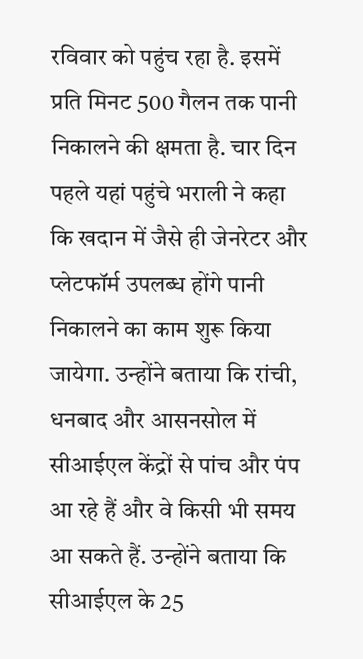रविवार को पहुंच रहा है. इसमें प्रति मिनट 500 गैलन तक पानी निकालने की क्षमता है. चार दिन पहले यहां पहुंचे भराली ने कहा कि खदान में जैसे ही जेनरेटर और प्लेटफॉर्म उपलब्ध होंगे पानी निकालने का काम शुरू किया जायेगा. उन्होंने बताया कि रांची, धनबाद और आसनसोल में सीआईएल केंद्रों से पांच और पंप आ रहे हैं और वे किसी भी समय आ सकते हैं. उन्होंने बताया कि सीआईएल के 25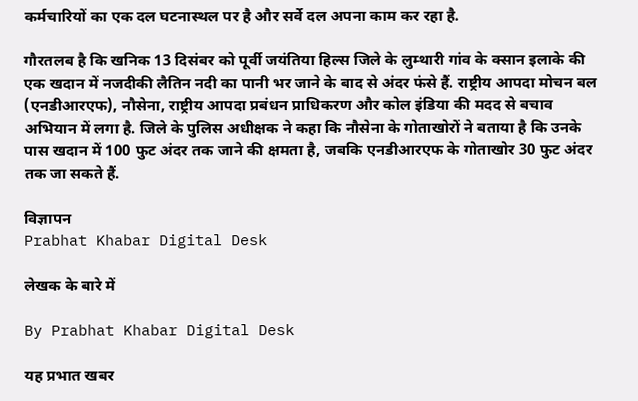कर्मचारियों का एक दल घटनास्थल पर है और सर्वे दल अपना काम कर रहा है.

गौरतलब है कि खनिक 13 दिसंबर को पूर्वी जयंतिया हिल्स जिले के लुम्थारी गांव के क्सान इलाके की एक खदान में नजदीकी लैतिन नदी का पानी भर जाने के बाद से अंदर फंसे हैं. राष्ट्रीय आपदा मोचन बल (एनडीआरएफ), नौसेना, राष्ट्रीय आपदा प्रबंधन प्राधिकरण और कोल इंडिया की मदद से बचाव अभियान में लगा है. जिले के पुलिस अधीक्षक ने कहा कि नौसेना के गोताखोरों ने बताया है कि उनके पास खदान में 100 फुट अंदर तक जाने की क्षमता है, जबकि एनडीआरएफ के गोताखोर 30 फुट अंदर तक जा सकते हैं.

विज्ञापन
Prabhat Khabar Digital Desk

लेखक के बारे में

By Prabhat Khabar Digital Desk

यह प्रभात खबर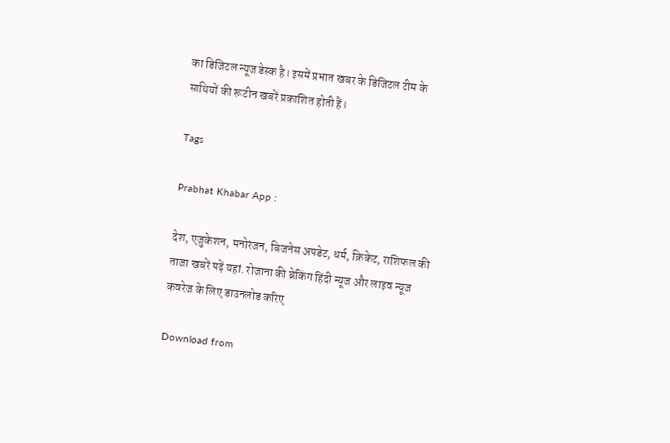का डिजिटल न्यूज डेस्क है। इसमें प्रभात खबर के डिजिटल टीम के साथियों की रूटीन खबरें प्रकाशित होती हैं।

Tags

Prabhat Khabar App :

देश, एजुकेशन, मनोरंजन, बिजनेस अपडेट, धर्म, क्रिकेट, राशिफल की ताजा खबरें पढ़ें यहां. रोजाना की ब्रेकिंग हिंदी न्यूज और लाइव न्यूज कवरेज के लिए डाउनलोड करिए

Download from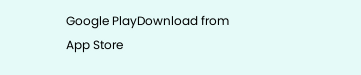Google PlayDownload from App Store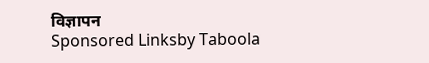विज्ञापन
Sponsored Linksby Taboola